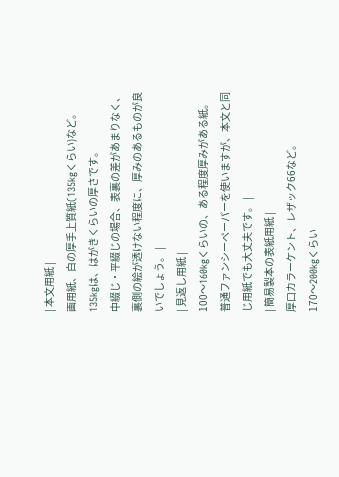| 本文用紙 |
画用紙、白の厚手上質紙(135kgくらい)など。
135kgは、はがきくらいの厚さです。
中綴じ・平綴じの場合、表裏の差があまりなく、
裏側の絵が透けない程度に、厚みのあるものが良
いでしょう。 |
| 見返し用紙 |
100〜160kgくらいの、ある程度厚みがある紙。
普通ファンシーペーパーを使いますが、本文と同
じ用紙でも大丈夫です。 |
| 簡易製本の表紙用紙 |
厚口カラーケント、レザック66など。
170〜200kgくらい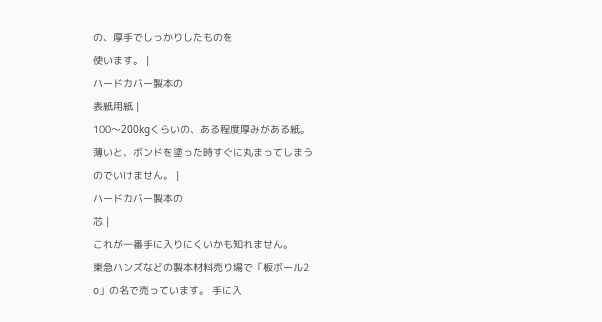の、厚手でしっかりしたものを
使います。 |
ハードカバー製本の
表紙用紙 |
100〜200kgくらいの、ある程度厚みがある紙。
薄いと、ボンドを塗った時すぐに丸まってしまう
のでいけません。 |
ハードカバー製本の
芯 |
これが一番手に入りにくいかも知れません。
東急ハンズなどの製本材料売り場で「板ボール2
o」の名で売っています。 手に入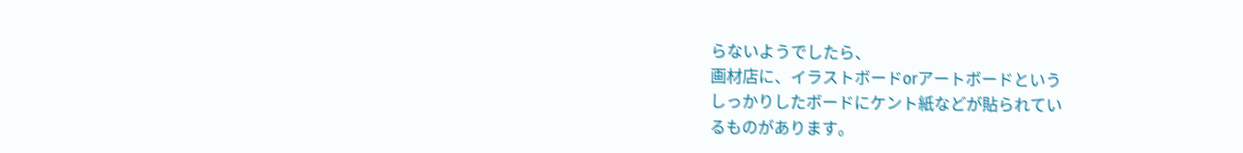らないようでしたら、
画材店に、イラストボードorアートボードという
しっかりしたボードにケント紙などが貼られてい
るものがあります。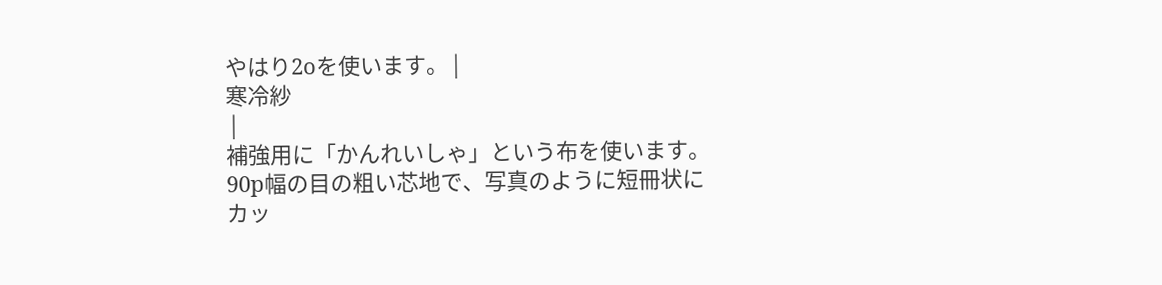やはり2oを使います。 |
寒冷紗
 |
補強用に「かんれいしゃ」という布を使います。
90p幅の目の粗い芯地で、写真のように短冊状に
カッ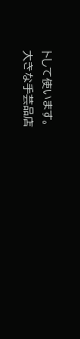トして使います。
大きな手芸品店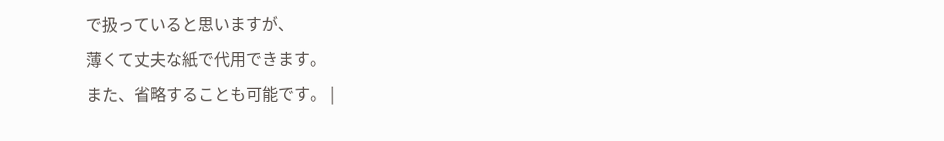で扱っていると思いますが、
薄くて丈夫な紙で代用できます。
また、省略することも可能です。 |